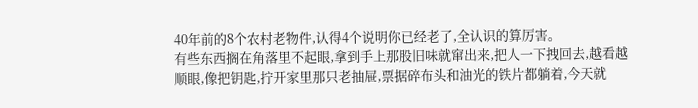40年前的8个农村老物件,认得4个说明你已经老了,全认识的算厉害。
有些东西搁在角落里不起眼,拿到手上那股旧味就窜出来,把人一下拽回去,越看越顺眼,像把钥匙,拧开家里那只老抽屉,票据碎布头和油光的铁片都躺着,今天就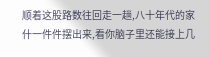顺着这股路数往回走一趟,八十年代的家什一件件摆出来,看你脑子里还能接上几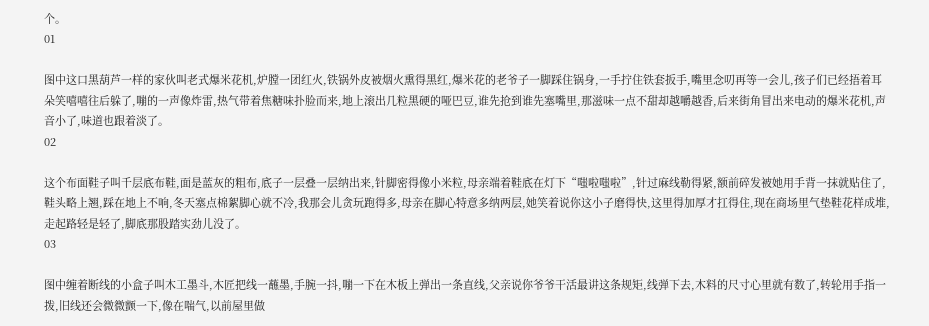个。
01

图中这口黑葫芦一样的家伙叫老式爆米花机,炉膛一团红火,铁锅外皮被烟火熏得黑红,爆米花的老爷子一脚踩住锅身,一手拧住铁套扳手,嘴里念叨再等一会儿,孩子们已经捂着耳朵笑嘻嘻往后躲了,嘣的一声像炸雷,热气带着焦糖味扑脸而来,地上滚出几粒黑硬的哑巴豆,谁先抢到谁先塞嘴里,那滋味一点不甜却越嚼越香,后来街角冒出来电动的爆米花机,声音小了,味道也跟着淡了。
02

这个布面鞋子叫千层底布鞋,面是蓝灰的粗布,底子一层叠一层纳出来,针脚密得像小米粒,母亲端着鞋底在灯下“嗤啦嗤啦”,针过麻线勒得紧,额前碎发被她用手背一抹就贴住了,鞋头略上翘,踩在地上不响,冬天塞点棉絮脚心就不冷,我那会儿贪玩跑得多,母亲在脚心特意多纳两层,她笑着说你这小子磨得快,这里得加厚才扛得住,现在商场里气垫鞋花样成堆,走起路轻是轻了,脚底那股踏实劲儿没了。
03

图中缠着断线的小盒子叫木工墨斗,木匠把线一蘸墨,手腕一抖,嘣一下在木板上弹出一条直线,父亲说你爷爷干活最讲这条规矩,线弹下去,木料的尺寸心里就有数了,转轮用手指一拨,旧线还会微微颤一下,像在喘气,以前屋里做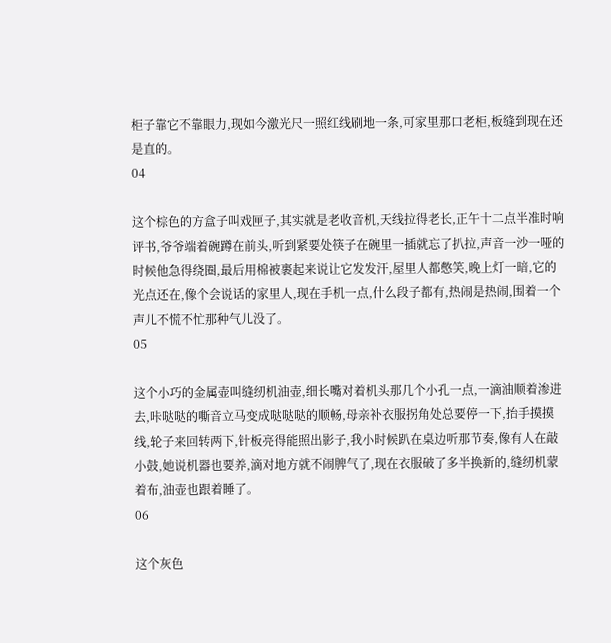柜子靠它不靠眼力,现如今激光尺一照红线刷地一条,可家里那口老柜,板缝到现在还是直的。
04

这个棕色的方盒子叫戏匣子,其实就是老收音机,天线拉得老长,正午十二点半准时响评书,爷爷端着碗蹲在前头,听到紧要处筷子在碗里一插就忘了扒拉,声音一沙一哑的时候他急得绕圈,最后用棉被裹起来说让它发发汗,屋里人都憋笑,晚上灯一暗,它的光点还在,像个会说话的家里人,现在手机一点,什么段子都有,热闹是热闹,围着一个声儿不慌不忙那种气儿没了。
05

这个小巧的金属壶叫缝纫机油壶,细长嘴对着机头那几个小孔一点,一滴油顺着渗进去,咔哒哒的嘶音立马变成哒哒哒的顺畅,母亲补衣服拐角处总要停一下,抬手摸摸线,轮子来回转两下,针板亮得能照出影子,我小时候趴在桌边听那节奏,像有人在敲小鼓,她说机器也要养,滴对地方就不闹脾气了,现在衣服破了多半换新的,缝纫机蒙着布,油壶也跟着睡了。
06

这个灰色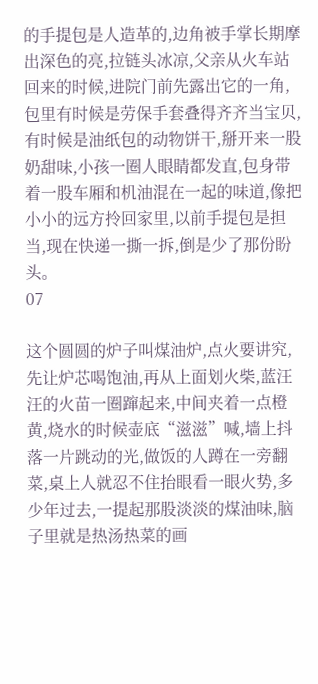的手提包是人造革的,边角被手掌长期摩出深色的亮,拉链头冰凉,父亲从火车站回来的时候,进院门前先露出它的一角,包里有时候是劳保手套叠得齐齐当宝贝,有时候是油纸包的动物饼干,掰开来一股奶甜味,小孩一圈人眼睛都发直,包身带着一股车厢和机油混在一起的味道,像把小小的远方拎回家里,以前手提包是担当,现在快递一撕一拆,倒是少了那份盼头。
07

这个圆圆的炉子叫煤油炉,点火要讲究,先让炉芯喝饱油,再从上面划火柴,蓝汪汪的火苗一圈蹿起来,中间夹着一点橙黄,烧水的时候壶底“滋滋”喊,墙上抖落一片跳动的光,做饭的人蹲在一旁翻菜,桌上人就忍不住抬眼看一眼火势,多少年过去,一提起那股淡淡的煤油味,脑子里就是热汤热菜的画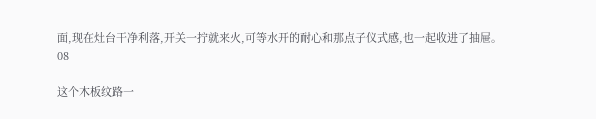面,现在灶台干净利落,开关一拧就来火,可等水开的耐心和那点子仪式感,也一起收进了抽屉。
08

这个木板纹路一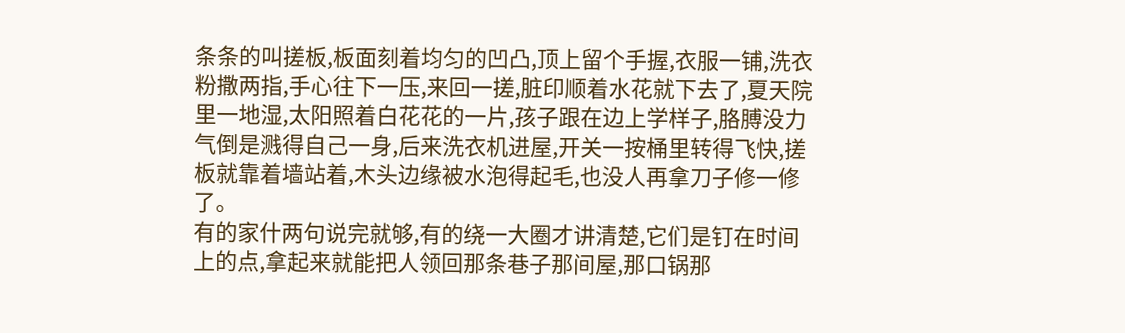条条的叫搓板,板面刻着均匀的凹凸,顶上留个手握,衣服一铺,洗衣粉撒两指,手心往下一压,来回一搓,脏印顺着水花就下去了,夏天院里一地湿,太阳照着白花花的一片,孩子跟在边上学样子,胳膊没力气倒是溅得自己一身,后来洗衣机进屋,开关一按桶里转得飞快,搓板就靠着墙站着,木头边缘被水泡得起毛,也没人再拿刀子修一修了。
有的家什两句说完就够,有的绕一大圈才讲清楚,它们是钉在时间上的点,拿起来就能把人领回那条巷子那间屋,那口锅那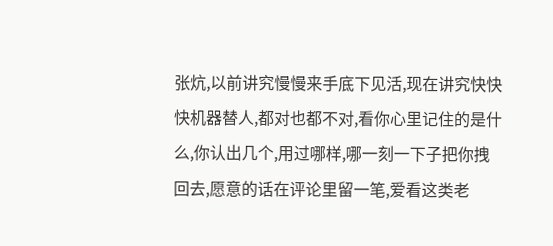张炕,以前讲究慢慢来手底下见活,现在讲究快快快机器替人,都对也都不对,看你心里记住的是什么,你认出几个,用过哪样,哪一刻一下子把你拽回去,愿意的话在评论里留一笔,爱看这类老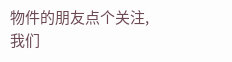物件的朋友点个关注,我们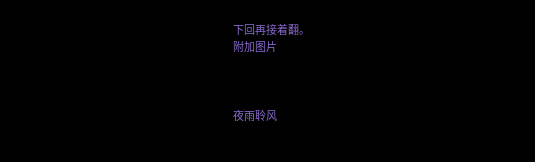下回再接着翻。
附加图片



夜雨聆风